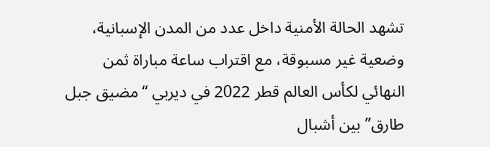تشهد الحالة الأمنية داخل عدد من المدن الإسبانية، وضعية غير مسبوقة، مع اقتراب ساعة مباراة ثمن النهائي لكأس العالم قطر 2022 في ديربي “مضيق جبل طارق” بين أشبال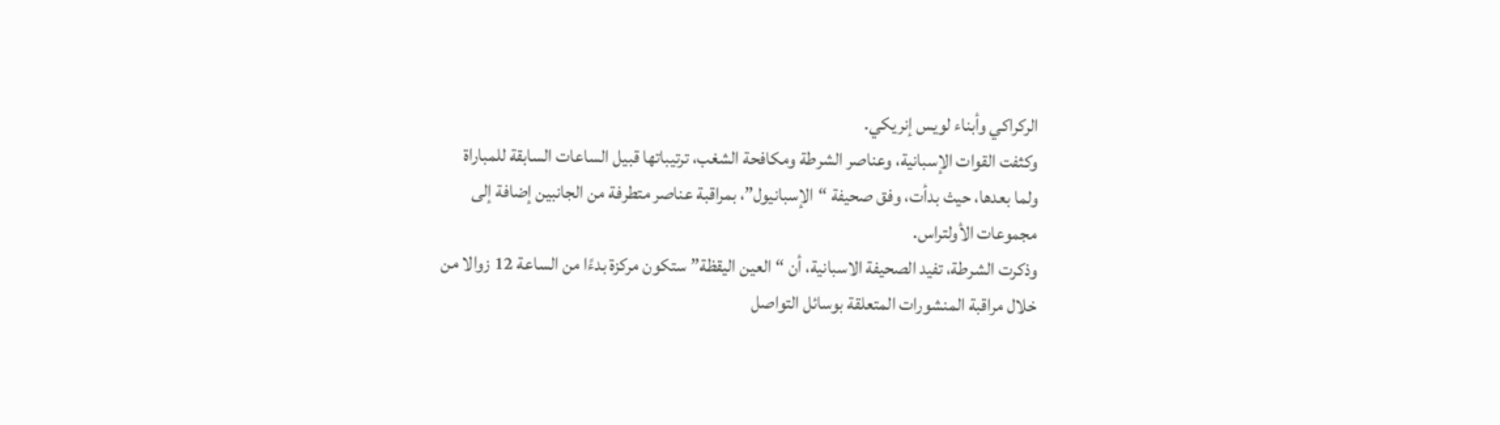الركراكي وأبناء لويس إنريكي.
وكثفت القوات الإسبانية، وعناصر الشرطة ومكافحة الشغب، ترتيباتها قبيل الساعات السابقة للمباراة ولما بعدها، حيث بدأت، وفق صحيفة “الإسبانيول”، بمراقبة عناصر متطرفة من الجانبين إضافة إلى مجموعات الأولتراس.
وذكرت الشرطة، تفيد الصحيفة الاسبانية، أن “العين اليقظة” ستكون مركزة بدءًا من الساعة 12 زوالا من خلال مراقبة المنشورات المتعلقة بوسائل التواصل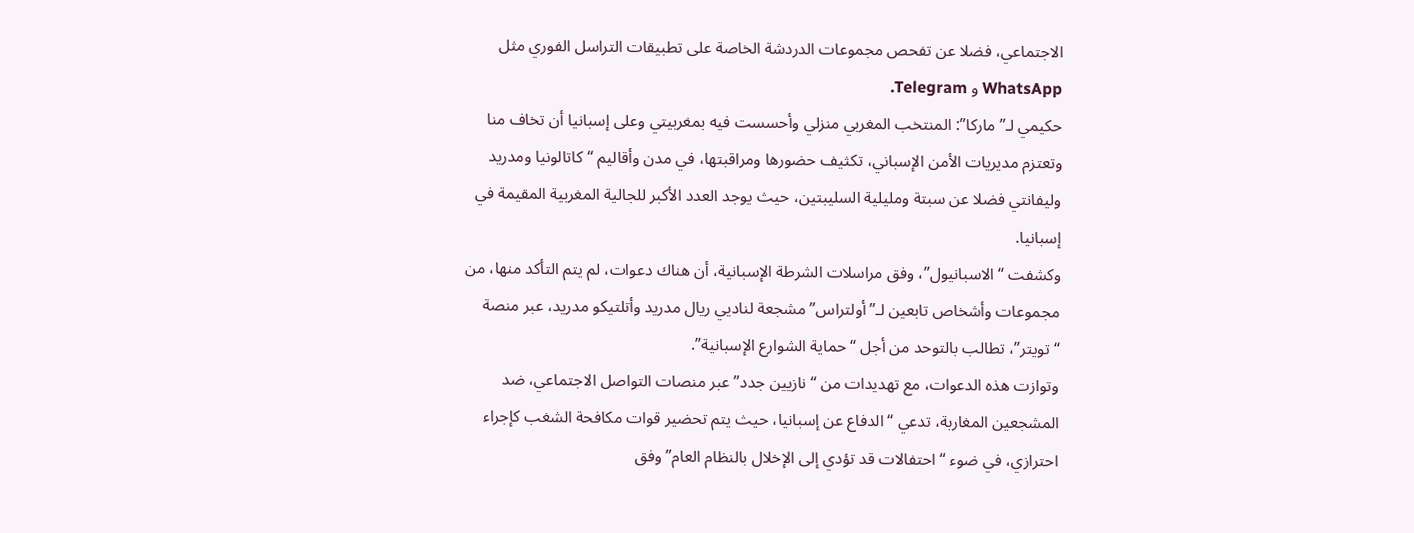الاجتماعي، فضلا عن تفحص مجموعات الدردشة الخاصة على تطبيقات التراسل الفوري مثل WhatsApp و Telegram.
حكيمي لـ”ماركا”: المنتخب المغربي منزلي وأحسست فيه بمغربيتي وعلى إسبانيا أن تخاف منا
وتعتزم مديريات الأمن الإسباني، تكثيف حضورها ومراقبتها، في مدن وأقاليم “كاتالونيا ومدريد وليفانتي فضلا عن سبتة ومليلية السليبتين، حيث يوجد العدد الأكبر للجالية المغربية المقيمة في إسبانيا.
وكشفت “الاسبانيول”، وفق مراسلات الشرطة الإسبانية، أن هناك دعوات، لم يتم التأكد منها، من مجموعات وأشخاص تابعين لـ”أولتراس” مشجعة لناديي ريال مدريد وأتلتيكو مدريد، عبر منصة “تويتر”، تطالب بالتوحد من أجل “حماية الشوارع الإسبانية”.
وتوازت هذه الدعوات، مع تهديدات من “نازيين جدد” عبر منصات التواصل الاجتماعي، ضد المشجعين المغاربة، تدعي “الدفاع عن إسبانيا، حيث يتم تحضير قوات مكافحة الشغب كإجراء احترازي، في ضوء “احتفالات قد تؤدي إلى الإخلال بالنظام العام” وفق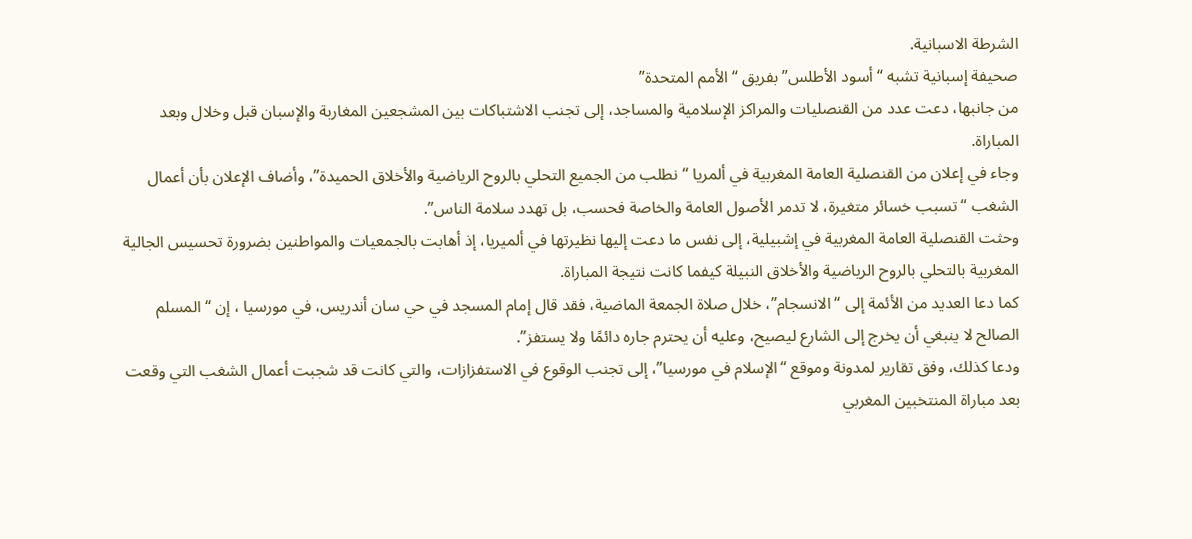الشرطة الاسبانية.
صحيفة إسبانية تشبه “أسود الأطلس” بفريق “الأمم المتحدة”
من جانبها، دعت عدد من القنصليات والمراكز الإسلامية والمساجد، إلى تجنب الاشتباكات بين المشجعين المغاربة والإسبان قبل وخلال وبعد المباراة.
وجاء في إعلان من القنصلية العامة المغربية في ألمريا “نطلب من الجميع التحلي بالروح الرياضية والأخلاق الحميدة”، وأضاف الإعلان بأن أعمال الشغب “تسبب خسائر متغيرة، لا تدمر الأصول العامة والخاصة فحسب، بل تهدد سلامة الناس”.
وحثت القنصلية العامة المغربية في إشبيلية، إلى نفس ما دعت إليها نظيرتها في ألميريا، إذ أهابت بالجمعيات والمواطنين بضرورة تحسيس الجالية المغربية بالتحلي بالروح الرياضية والأخلاق النبيلة كيفما كانت نتيجة المباراة.
كما دعا العديد من الأئمة إلى “الانسجام”، خلال صلاة الجمعة الماضية، فقد قال إمام المسجد في حي سان أندريس، في مورسيا ، إن “المسلم الصالح لا ينبغي أن يخرج إلى الشارع ليصيح، وعليه أن يحترم جاره دائمًا ولا يستفز”.
ودعا كذلك، وفق تقارير لمدونة وموقع “الإسلام في مورسيا”، إلى تجنب الوقوع في الاستفزازات، والتي كانت قد شجبت أعمال الشغب التي وقعت بعد مباراة المنتخبين المغربي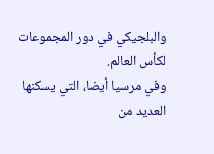والبلجيكي في دور المجموعات لكأس العالم.
وفي مرسيا أيضا، التي يسكنها العديد من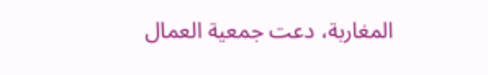المغاربة، دعت جمعية العمال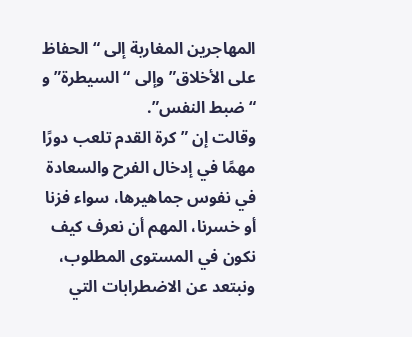المهاجرين المغاربة إلى “الحفاظ على الأخلاق” وإلى “السيطرة” و “ضبط النفس”.
وقالت إن ” كرة القدم تلعب دورًا مهمًا في إدخال الفرح والسعادة في نفوس جماهيرها، سواء فزنا أو خسرنا، المهم أن نعرف كيف نكون في المستوى المطلوب، ونبتعد عن الاضطرابات التي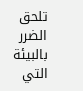تلحق الضرر بالبيئة التي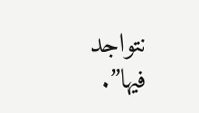نتواجد فيها”.